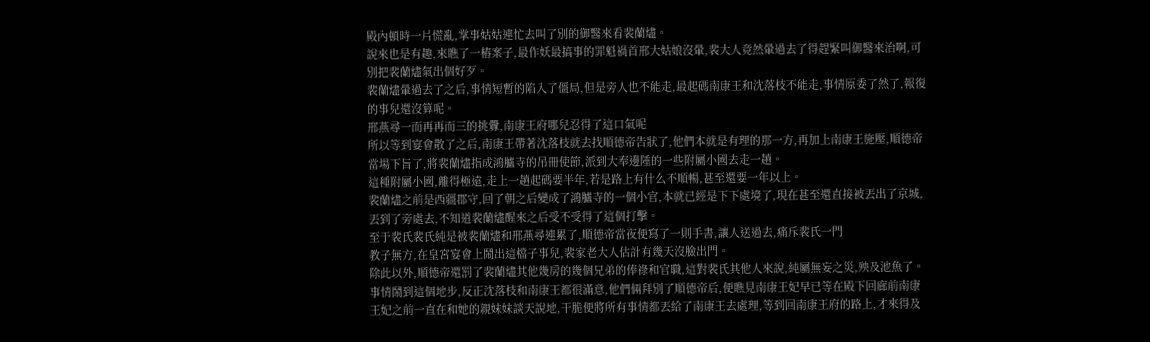殿內頓時一片慌亂,掌事姑姑連忙去叫了別的御醫來看裴蘭燼。
說來也是有趣,來瞧了一樁案子,最作妖最搞事的罪魁禍首邢大姑娘沒暈,裴大人竟然暈過去了得趕緊叫御醫來治啊,可別把裴蘭燼氣出個好歹。
裴蘭燼暈過去了之后,事情短暫的陷入了僵局,但是旁人也不能走,最起碼南康王和沈落枝不能走,事情原委了然了,報復的事兒還沒算呢。
邢燕尋一而再再而三的挑釁,南康王府哪兒忍得了這口氣呢
所以等到宴會散了之后,南康王帶著沈落枝就去找順德帝告狀了,他們本就是有理的那一方,再加上南康王施壓,順德帝當場下旨了,將裴蘭燼指成鴻臚寺的吊冊使節,派到大奉邊陲的一些附屬小國去走一趟。
這種附屬小國,離得極遠,走上一趟起碼要半年,若是路上有什么不順暢,甚至還要一年以上。
裴蘭燼之前是西疆郡守,回了朝之后變成了鴻臚寺的一個小官,本就已經是下下處境了,現在甚至還直接被丟出了京城,丟到了旁處去,不知道裴蘭燼醒來之后受不受得了這個打擊。
至于裴氏裴氏純是被裴蘭燼和邢燕尋連累了,順德帝當夜便寫了一則手書,讓人送過去,痛斥裴氏一門
教子無方,在皇宮宴會上鬧出這檔子事兒,裴家老大人估計有幾天沒臉出門。
除此以外,順德帝還罰了裴蘭燼其他幾房的幾個兄弟的俸祿和官職,這對裴氏其他人來說,純屬無妄之災,殃及池魚了。
事情鬧到這個地步,反正沈落枝和南康王都很滿意,他們倆拜別了順德帝后,便瞧見南康王妃早已等在殿下回廊前南康王妃之前一直在和她的親妹妹談天說地,干脆便將所有事情都丟給了南康王去處理,等到回南康王府的路上,才來得及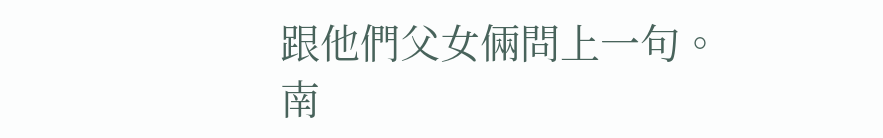跟他們父女倆問上一句。
南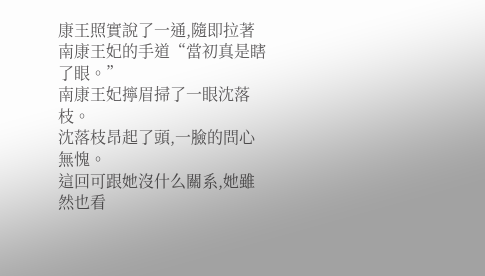康王照實說了一通,隨即拉著南康王妃的手道“當初真是瞎了眼。”
南康王妃擰眉掃了一眼沈落枝。
沈落枝昂起了頭,一臉的問心無愧。
這回可跟她沒什么關系,她雖然也看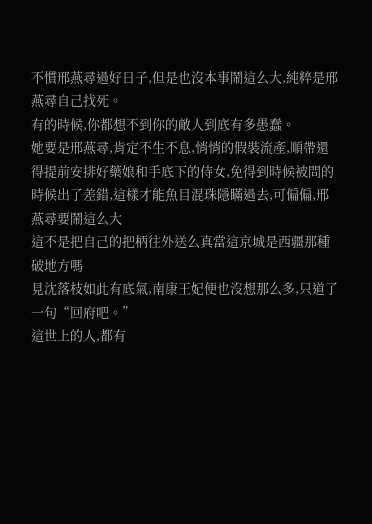不慣邢燕尋過好日子,但是也沒本事鬧這么大,純粹是邢燕尋自己找死。
有的時候,你都想不到你的敵人到底有多愚蠢。
她要是邢燕尋,肯定不生不息,悄悄的假裝流產,順帶還得提前安排好藥娘和手底下的侍女,免得到時候被問的時候出了差錯,這樣才能魚目混珠隱瞞過去,可偏偏,邢燕尋要鬧這么大
這不是把自己的把柄往外送么真當這京城是西疆那種破地方嗎
見沈落枝如此有底氣,南康王妃便也沒想那么多,只道了一句“回府吧。”
這世上的人,都有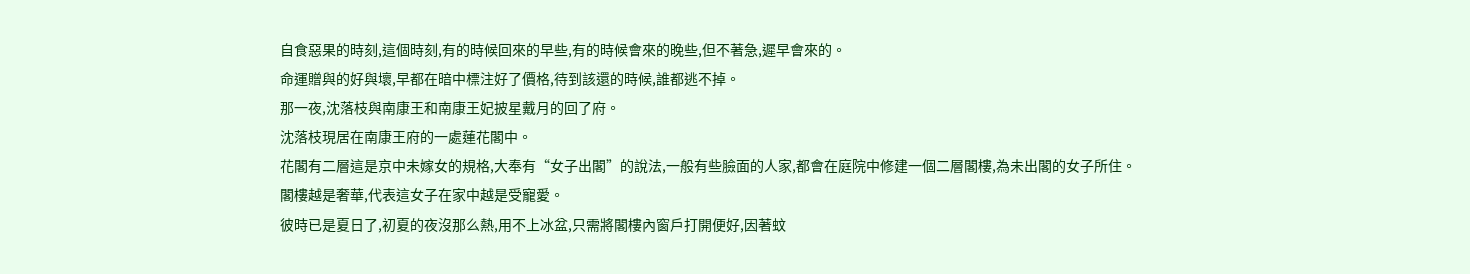自食惡果的時刻,這個時刻,有的時候回來的早些,有的時候會來的晚些,但不著急,遲早會來的。
命運贈與的好與壞,早都在暗中標注好了價格,待到該還的時候,誰都逃不掉。
那一夜,沈落枝與南康王和南康王妃披星戴月的回了府。
沈落枝現居在南康王府的一處蓮花閣中。
花閣有二層這是京中未嫁女的規格,大奉有“女子出閣”的說法,一般有些臉面的人家,都會在庭院中修建一個二層閣樓,為未出閣的女子所住。
閣樓越是奢華,代表這女子在家中越是受寵愛。
彼時已是夏日了,初夏的夜沒那么熱,用不上冰盆,只需將閣樓內窗戶打開便好,因著蚊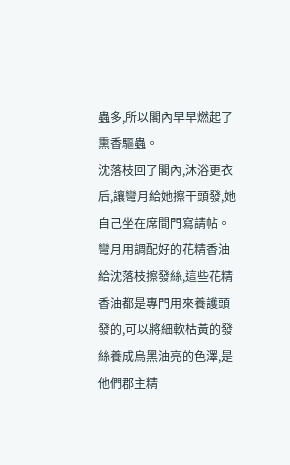蟲多,所以閣內早早燃起了熏香驅蟲。
沈落枝回了閣內,沐浴更衣后,讓彎月給她擦干頭發,她自己坐在席間門寫請帖。
彎月用調配好的花精香油給沈落枝擦發絲,這些花精香油都是專門用來養護頭發的,可以將細軟枯黃的發絲養成烏黑油亮的色澤,是他們郡主精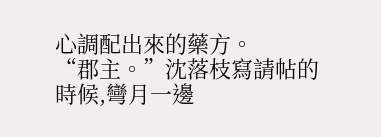心調配出來的藥方。
“郡主。”沈落枝寫請帖的時候,彎月一邊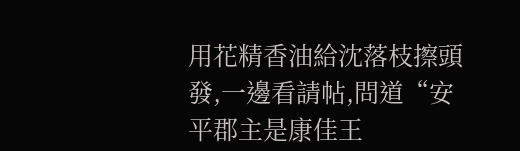用花精香油給沈落枝擦頭發,一邊看請帖,問道“安平郡主是康佳王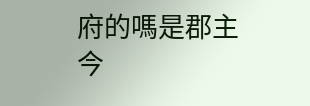府的嗎是郡主今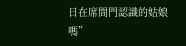日在席間門認識的姑娘嗎”